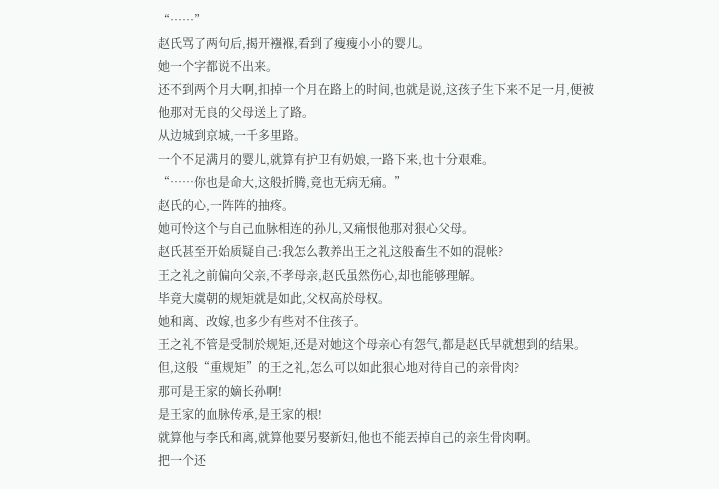“……”
赵氏骂了两句后,揭开襁褓,看到了瘦瘦小小的婴儿。
她一个字都说不出来。
还不到两个月大啊,扣掉一个月在路上的时间,也就是说,这孩子生下来不足一月,便被他那对无良的父母送上了路。
从边城到京城,一千多里路。
一个不足满月的婴儿,就算有护卫有奶娘,一路下来,也十分艰难。
“……你也是命大,这般折腾,竟也无病无痛。”
赵氏的心,一阵阵的抽疼。
她可怜这个与自己血脉相连的孙儿,又痛恨他那对狠心父母。
赵氏甚至开始质疑自己:我怎么教养出王之礼这般畜生不如的混帐?
王之礼之前偏向父亲,不孝母亲,赵氏虽然伤心,却也能够理解。
毕竟大虞朝的规矩就是如此,父权高於母权。
她和离、改嫁,也多少有些对不住孩子。
王之礼不管是受制於规矩,还是对她这个母亲心有怨气,都是赵氏早就想到的结果。
但,这般“重规矩”的王之礼,怎么可以如此狠心地对待自己的亲骨肉?
那可是王家的嫡长孙啊!
是王家的血脉传承,是王家的根!
就算他与李氏和离,就算他要另娶新妇,他也不能丟掉自己的亲生骨肉啊。
把一个还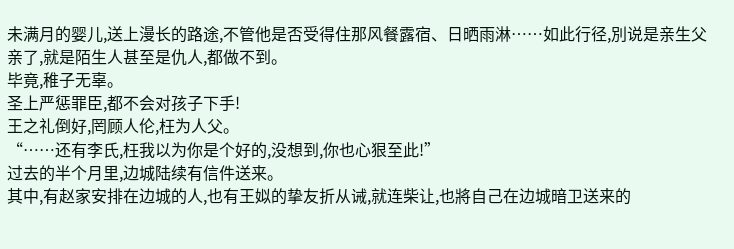未满月的婴儿,送上漫长的路途,不管他是否受得住那风餐露宿、日晒雨淋……如此行径,別说是亲生父亲了,就是陌生人甚至是仇人,都做不到。
毕竟,稚子无辜。
圣上严惩罪臣,都不会对孩子下手!
王之礼倒好,罔顾人伦,枉为人父。
“……还有李氏,枉我以为你是个好的,没想到,你也心狠至此!”
过去的半个月里,边城陆续有信件送来。
其中,有赵家安排在边城的人,也有王姒的挚友折从诫,就连柴让,也將自己在边城暗卫送来的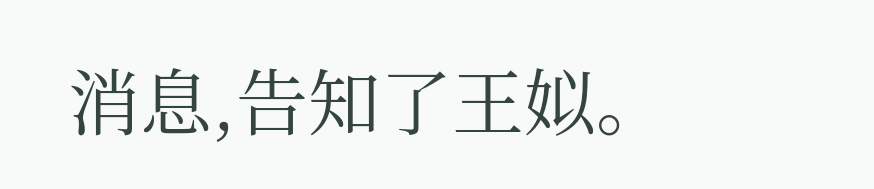消息,告知了王姒。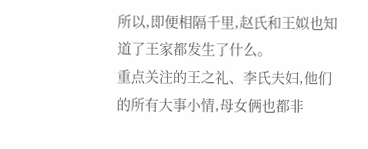所以,即便相隔千里,赵氏和王姒也知道了王家都发生了什么。
重点关注的王之礼、李氏夫妇,他们的所有大事小情,母女俩也都非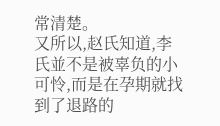常清楚。
又所以,赵氏知道,李氏並不是被辜负的小可怜,而是在孕期就找到了退路的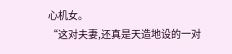心机女。
“这对夫妻,还真是天造地设的一对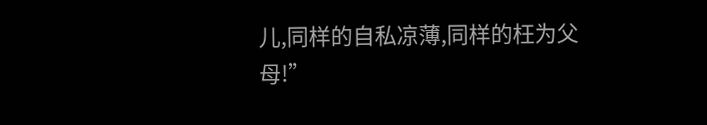儿,同样的自私凉薄,同样的枉为父母!”